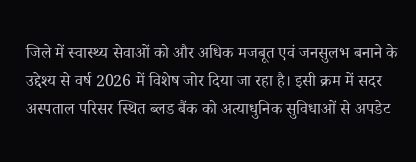जिले में स्वास्थ्य सेवाओं को और अधिक मजबूत एवं जनसुलभ बनाने के उद्देश्य से वर्ष 2026 में विशेष जोर दिया जा रहा है। इसी क्रम में सदर अस्पताल परिसर स्थित ब्लड बैंक को अत्याधुनिक सुविधाओं से अपडेट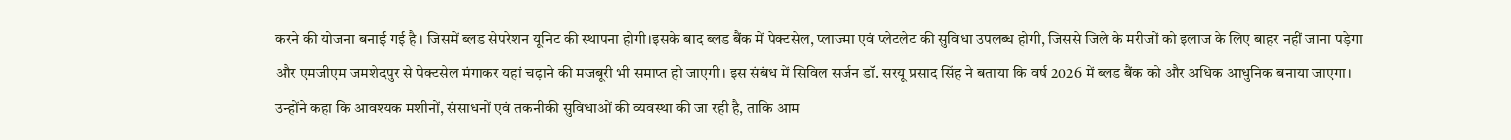करने की योजना बनाई गई है। जिसमें ब्लड सेपरेशन यूनिट की स्थापना होगी।इसके बाद ब्लड बैंक में पेक्टसेल, प्लाज्मा एवं प्लेटलेट की सुविधा उपलब्ध होगी, जिससे जिले के मरीजों को इलाज के लिए बाहर नहीं जाना पड़ेगा और एमजीएम जमशेदपुर से पेक्टसेल मंगाकर यहां चढ़ाने की मजबूरी भी समाप्त हो जाएगी। इस संबंध में सिविल सर्जन डॉ. सरयू प्रसाद सिंह ने बताया कि वर्ष 2026 में ब्लड बैंक को और अधिक आधुनिक बनाया जाएगा। उन्होंने कहा कि आवश्यक मशीनों, संसाधनों एवं तकनीकी सुविधाओं की व्यवस्था की जा रही है, ताकि आम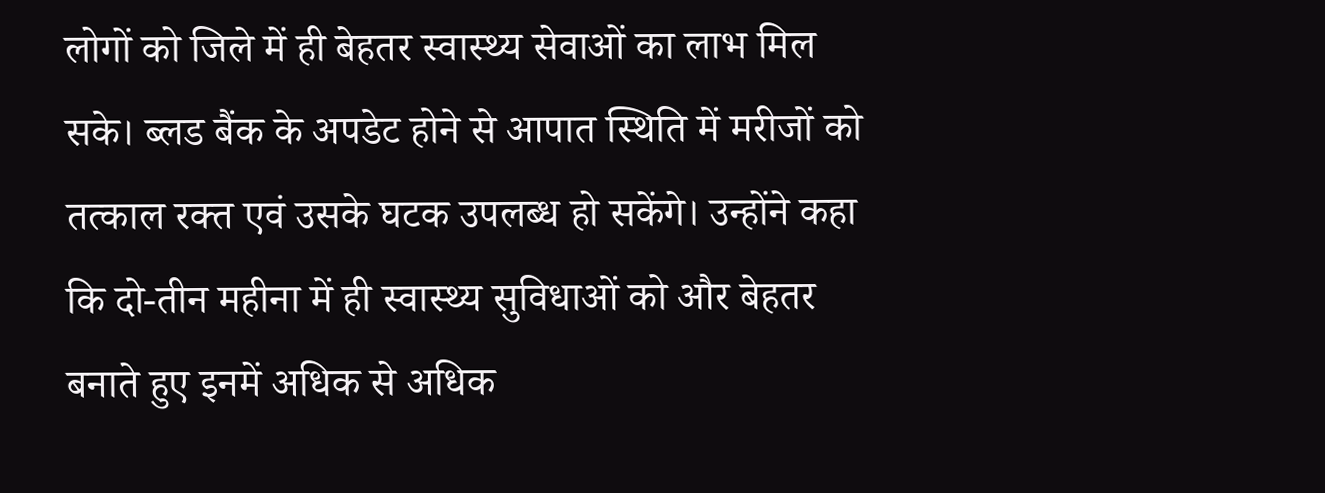लोगों को जिले में ही बेहतर स्वास्थ्य सेवाओं का लाभ मिल सके। ब्लड बैंक के अपडेट होने से आपात स्थिति में मरीजों को तत्काल रक्त एवं उसके घटक उपलब्ध हो सकेंगे। उन्होंने कहा कि दो-तीन महीना में ही स्वास्थ्य सुविधाओं को और बेहतर बनाते हुए इनमें अधिक से अधिक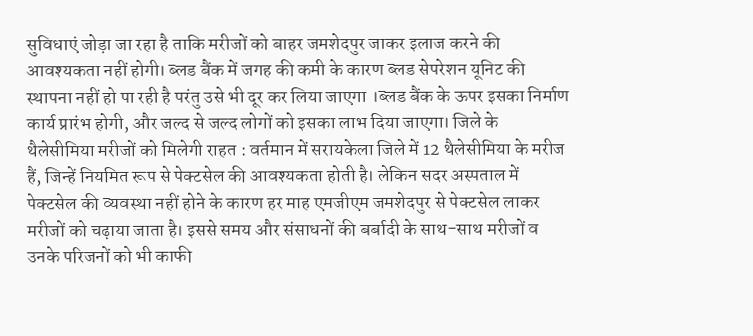सुविधाएं जोड़ा जा रहा है ताकि मरीजों को बाहर जमशेदपुर जाकर इलाज करने की आवश्यकता नहीं होगी। ब्लड बैंक में जगह की कमी के कारण ब्लड सेपरेशन यूनिट की स्थापना नहीं हो पा रही है परंतु उसे भी दूर कर लिया जाएगा ।ब्लड बैंक के ऊपर इसका निर्माण कार्य प्रारंभ होगी, और जल्द से जल्द लोगों को इसका लाभ दिया जाएगा। जिले के थैलेसीमिया मरीजों को मिलेगी राहत : वर्तमान में सरायकेला जिले में 12 थैलेसीमिया के मरीज हैं, जिन्हें नियमित रूप से पेक्टसेल की आवश्यकता होती है। लेकिन सदर अस्पताल में पेक्टसेल की व्यवस्था नहीं होने के कारण हर माह एमजीएम जमशेदपुर से पेक्टसेल लाकर मरीजों को चढ़ाया जाता है। इससे समय और संसाधनों की बर्बादी के साथ-साथ मरीजों व उनके परिजनों को भी काफी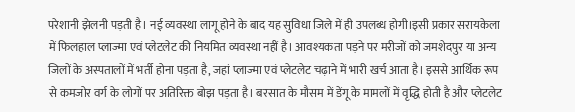परेशानी झेलनी पड़ती है। नई व्यवस्था लागू होने के बाद यह सुविधा जिले में ही उपलब्ध होगी।इसी प्रकार सरायकेला में फिलहाल प्लाज्मा एवं प्लेटलेट की नियमित व्यवस्था नहीं है। आवश्यकता पड़ने पर मरीजों को जमशेदपुर या अन्य जिलों के अस्पतालों में भर्ती होना पड़ता है, जहां प्लाज्मा एवं प्लेटलेट चढ़ाने में भारी खर्च आता है। इससे आर्थिक रूप से कमजोर वर्ग के लोगों पर अतिरिक्त बोझ पड़ता है। बरसात के मौसम में डेंगू के मामलों में वृद्धि होती है और प्लेटलेट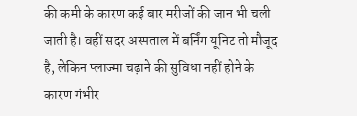की कमी के कारण कई बार मरीजों की जान भी चली जाती है। वहीं सदर अस्पताल में बर्निंग यूनिट तो मौजूद है, लेकिन प्लाज्मा चढ़ाने की सुविधा नहीं होने के कारण गंभीर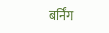बर्निंग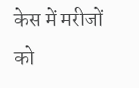केस में मरीजों को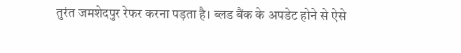तुरंत जमशेदपुर रेफर करना पड़ता है। ब्लड बैंक के अपडेट होने से ऐसे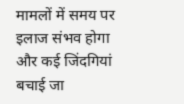मामलों में समय पर इलाज संभव होगा और कई जिंदगियां बचाई जा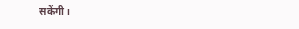सकेंगी।